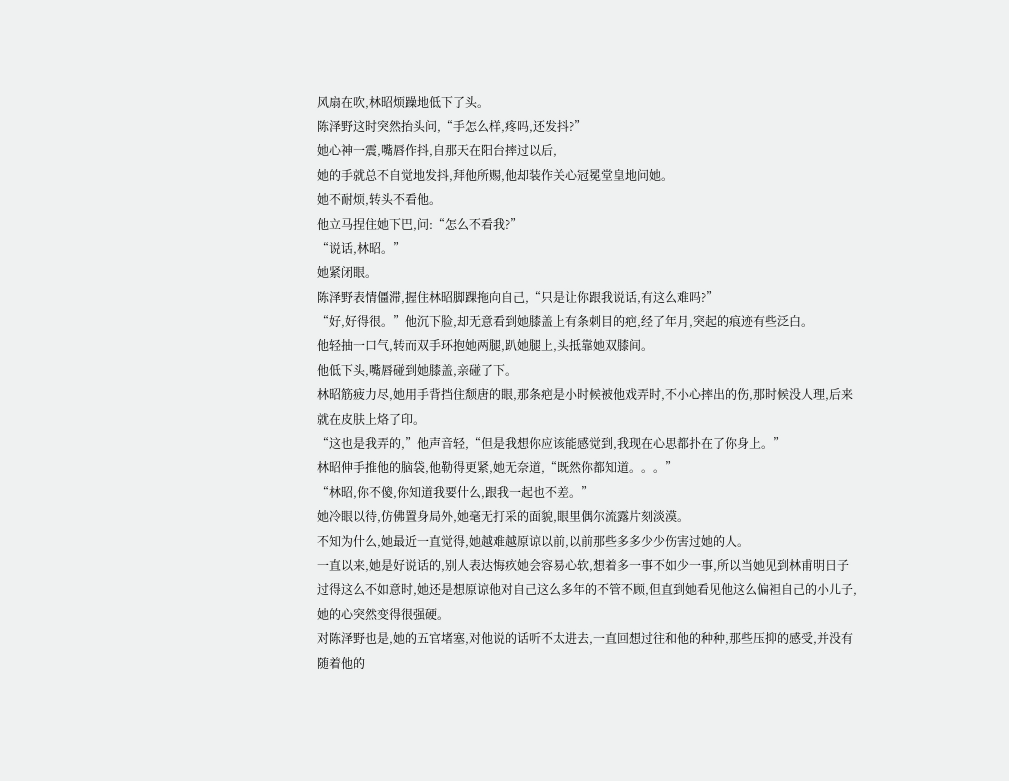风扇在吹,林昭烦躁地低下了头。
陈泽野这时突然抬头问,“手怎么样,疼吗,还发抖?”
她心神一震,嘴唇作抖,自那天在阳台摔过以后,
她的手就总不自觉地发抖,拜他所赐,他却装作关心冠冕堂皇地问她。
她不耐烦,转头不看他。
他立马捏住她下巴,问:“怎么不看我?”
“说话,林昭。”
她紧闭眼。
陈泽野表情僵滞,握住林昭脚踝拖向自己,“只是让你跟我说话,有这么难吗?”
“好,好得很。”他沉下脸,却无意看到她膝盖上有条刺目的疤,经了年月,突起的痕迹有些泛白。
他轻抽一口气,转而双手环抱她两腿,趴她腿上,头抵靠她双膝间。
他低下头,嘴唇碰到她膝盖,亲碰了下。
林昭筋疲力尽,她用手背挡住颓唐的眼,那条疤是小时候被他戏弄时,不小心摔出的伤,那时候没人理,后来就在皮肤上烙了印。
“这也是我弄的,”他声音轻,“但是我想你应该能感觉到,我现在心思都扑在了你身上。”
林昭伸手推他的脑袋,他勒得更紧,她无奈道,“既然你都知道。。。”
“林昭,你不傻,你知道我要什么,跟我一起也不差。”
她冷眼以待,仿佛置身局外,她毫无打采的面貌,眼里偶尔流露片刻淡漠。
不知为什么,她最近一直觉得,她越难越原谅以前,以前那些多多少少伤害过她的人。
一直以来,她是好说话的,别人表达悔疚她会容易心软,想着多一事不如少一事,所以当她见到林甫明日子过得这么不如意时,她还是想原谅他对自己这么多年的不管不顾,但直到她看见他这么偏袒自己的小儿子,她的心突然变得很强硬。
对陈泽野也是,她的五官堵塞,对他说的话听不太进去,一直回想过往和他的种种,那些压抑的感受,并没有随着他的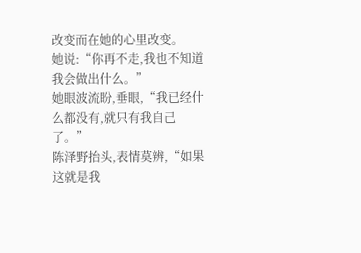改变而在她的心里改变。
她说:“你再不走,我也不知道我会做出什么。”
她眼波流盼,垂眼,“我已经什么都没有,就只有我自己了。”
陈泽野抬头,表情莫辨,“如果这就是我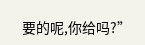要的呢,你给吗?”